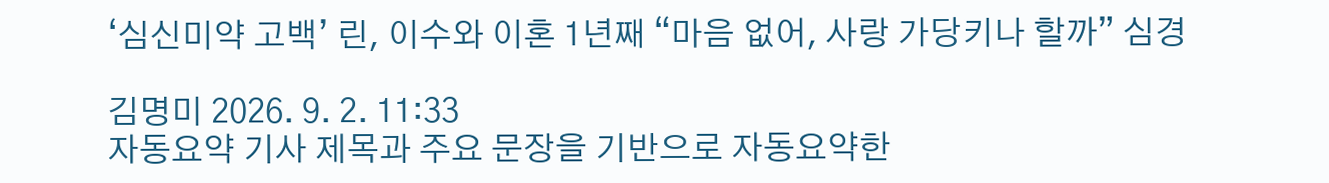‘심신미약 고백’ 린, 이수와 이혼 1년째 “마음 없어, 사랑 가당키나 할까” 심경

김명미 2026. 9. 2. 11:33
자동요약 기사 제목과 주요 문장을 기반으로 자동요약한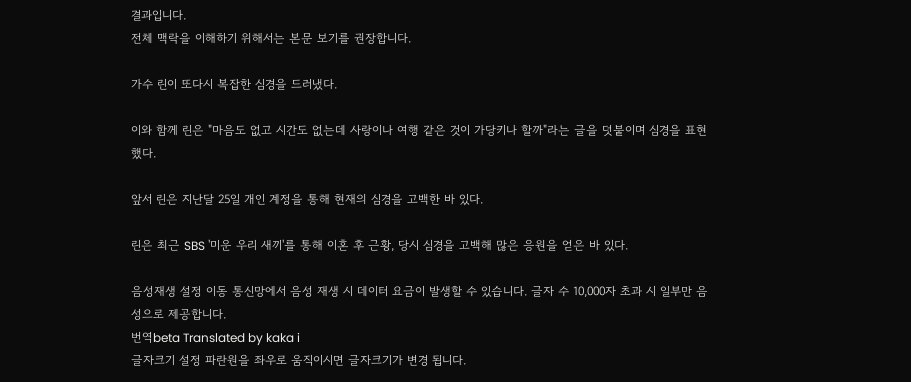결과입니다.
전체 맥락을 이해하기 위해서는 본문 보기를 권장합니다.

가수 린이 또다시 복잡한 심경을 드러냈다.

이와 함께 린은 "마음도 없고 시간도 없는데 사랑이나 여행 같은 것이 가당키나 할까"라는 글을 덧붙이며 심경을 표현했다.

앞서 린은 지난달 25일 개인 계정을 통해 현재의 심경을 고백한 바 있다.

린은 최근 SBS '미운 우리 새끼'를 통해 이혼 후 근황, 당시 심경을 고백해 많은 응원을 얻은 바 있다.

음성재생 설정 이동 통신망에서 음성 재생 시 데이터 요금이 발생할 수 있습니다. 글자 수 10,000자 초과 시 일부만 음성으로 제공합니다.
번역beta Translated by kaka i
글자크기 설정 파란원을 좌우로 움직이시면 글자크기가 변경 됩니다.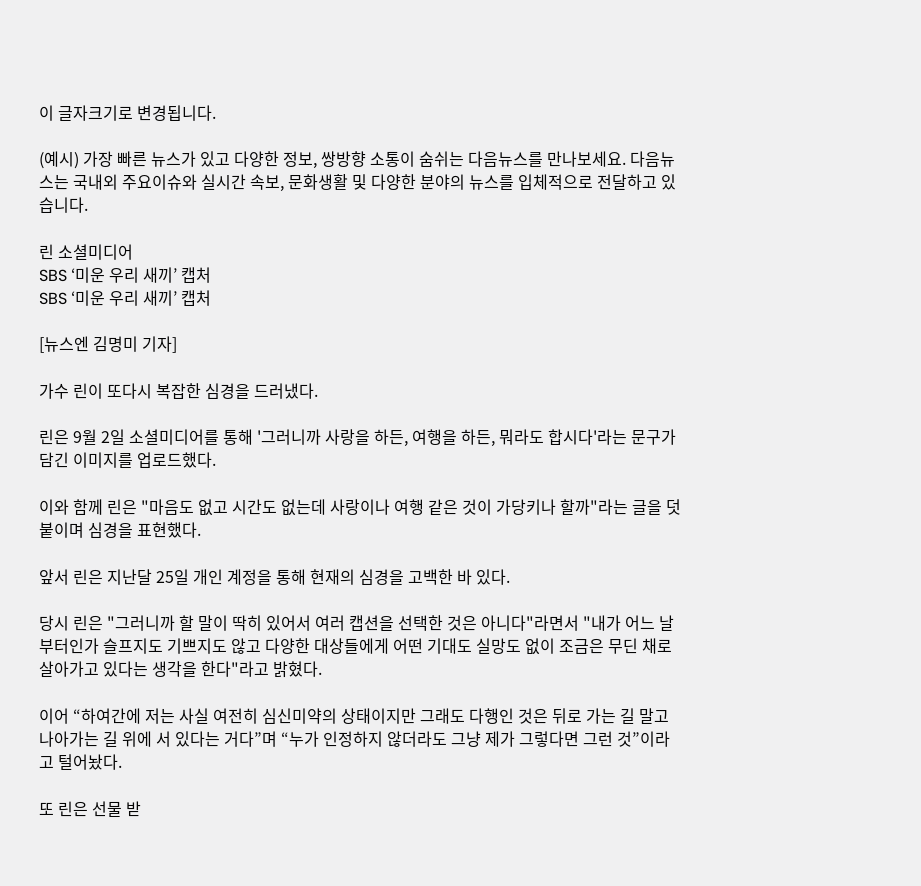이 글자크기로 변경됩니다.

(예시) 가장 빠른 뉴스가 있고 다양한 정보, 쌍방향 소통이 숨쉬는 다음뉴스를 만나보세요. 다음뉴스는 국내외 주요이슈와 실시간 속보, 문화생활 및 다양한 분야의 뉴스를 입체적으로 전달하고 있습니다.

린 소셜미디어
SBS ‘미운 우리 새끼’ 캡처
SBS ‘미운 우리 새끼’ 캡처

[뉴스엔 김명미 기자]

가수 린이 또다시 복잡한 심경을 드러냈다.

린은 9월 2일 소셜미디어를 통해 '그러니까 사랑을 하든, 여행을 하든, 뭐라도 합시다'라는 문구가 담긴 이미지를 업로드했다.

이와 함께 린은 "마음도 없고 시간도 없는데 사랑이나 여행 같은 것이 가당키나 할까"라는 글을 덧붙이며 심경을 표현했다.

앞서 린은 지난달 25일 개인 계정을 통해 현재의 심경을 고백한 바 있다.

당시 린은 "그러니까 할 말이 딱히 있어서 여러 캡션을 선택한 것은 아니다"라면서 "내가 어느 날부터인가 슬프지도 기쁘지도 않고 다양한 대상들에게 어떤 기대도 실망도 없이 조금은 무딘 채로 살아가고 있다는 생각을 한다"라고 밝혔다.

이어 “하여간에 저는 사실 여전히 심신미약의 상태이지만 그래도 다행인 것은 뒤로 가는 길 말고 나아가는 길 위에 서 있다는 거다”며 “누가 인정하지 않더라도 그냥 제가 그렇다면 그런 것”이라고 털어놨다.

또 린은 선물 받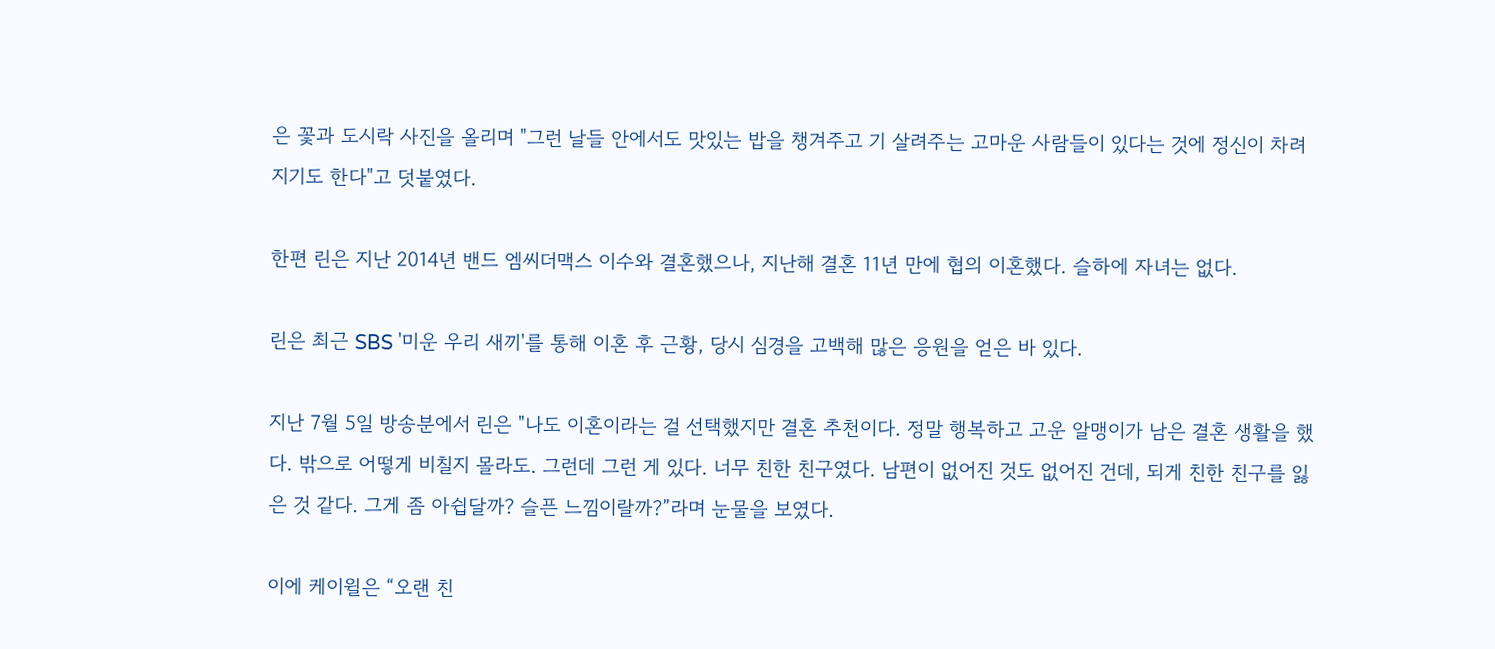은 꽃과 도시락 사진을 올리며 "그런 날들 안에서도 맛있는 밥을 챙겨주고 기 살려주는 고마운 사람들이 있다는 것에 정신이 차려지기도 한다"고 덧붙였다.

한편 린은 지난 2014년 밴드 엠씨더맥스 이수와 결혼했으나, 지난해 결혼 11년 만에 협의 이혼했다. 슬하에 자녀는 없다.

린은 최근 SBS '미운 우리 새끼'를 통해 이혼 후 근황, 당시 심경을 고백해 많은 응원을 얻은 바 있다.

지난 7월 5일 방송분에서 린은 "나도 이혼이라는 걸 선택했지만 결혼 추천이다. 정말 행복하고 고운 알맹이가 남은 결혼 생활을 했다. 밖으로 어떻게 비칠지 몰라도. 그런데 그런 게 있다. 너무 친한 친구였다. 남편이 없어진 것도 없어진 건데, 되게 친한 친구를 잃은 것 같다. 그게 좀 아쉽달까? 슬픈 느낌이랄까?”라며 눈물을 보였다.

이에 케이윌은 “오랜 친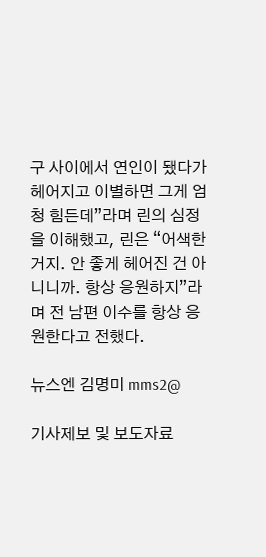구 사이에서 연인이 됐다가 헤어지고 이별하면 그게 엄청 힘든데”라며 린의 심정을 이해했고, 린은 “어색한 거지. 안 좋게 헤어진 건 아니니까. 항상 응원하지”라며 전 남편 이수를 항상 응원한다고 전했다.

뉴스엔 김명미 mms2@

기사제보 및 보도자료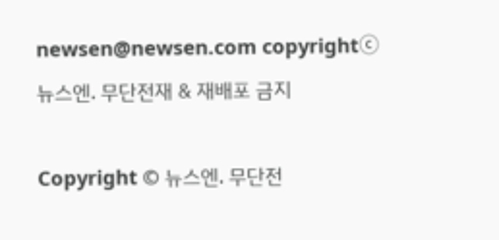newsen@newsen.com copyrightⓒ 뉴스엔. 무단전재 & 재배포 금지

Copyright © 뉴스엔. 무단전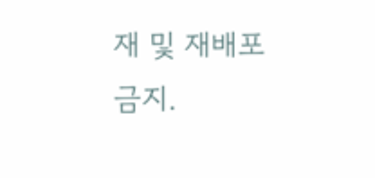재 및 재배포 금지.